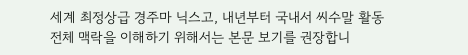세계 최정상급 경주마 닉스고, 내년부터 국내서 씨수말 활동
전체 맥락을 이해하기 위해서는 본문 보기를 권장합니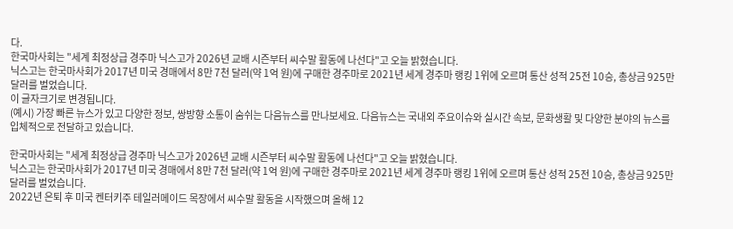다.
한국마사회는 "세계 최정상급 경주마 닉스고가 2026년 교배 시즌부터 씨수말 활동에 나선다"고 오늘 밝혔습니다.
닉스고는 한국마사회가 2017년 미국 경매에서 8만 7천 달러(약 1억 원)에 구매한 경주마로 2021년 세계 경주마 랭킹 1위에 오르며 통산 성적 25전 10승, 총상금 925만 달러를 벌었습니다.
이 글자크기로 변경됩니다.
(예시) 가장 빠른 뉴스가 있고 다양한 정보, 쌍방향 소통이 숨쉬는 다음뉴스를 만나보세요. 다음뉴스는 국내외 주요이슈와 실시간 속보, 문화생활 및 다양한 분야의 뉴스를 입체적으로 전달하고 있습니다.

한국마사회는 "세계 최정상급 경주마 닉스고가 2026년 교배 시즌부터 씨수말 활동에 나선다"고 오늘 밝혔습니다.
닉스고는 한국마사회가 2017년 미국 경매에서 8만 7천 달러(약 1억 원)에 구매한 경주마로 2021년 세계 경주마 랭킹 1위에 오르며 통산 성적 25전 10승, 총상금 925만 달러를 벌었습니다.
2022년 은퇴 후 미국 켄터키주 테일러메이드 목장에서 씨수말 활동을 시작했으며 올해 12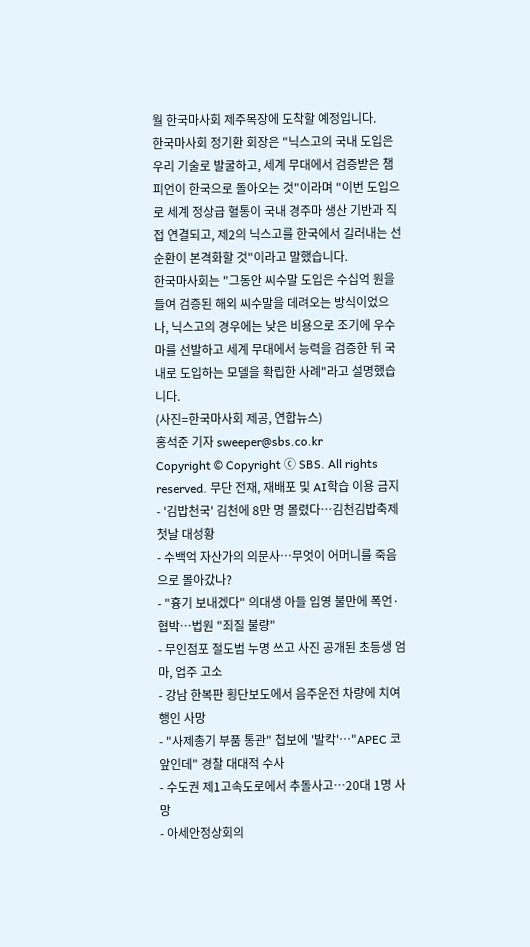월 한국마사회 제주목장에 도착할 예정입니다.
한국마사회 정기환 회장은 "닉스고의 국내 도입은 우리 기술로 발굴하고, 세계 무대에서 검증받은 챔피언이 한국으로 돌아오는 것"이라며 "이번 도입으로 세계 정상급 혈통이 국내 경주마 생산 기반과 직접 연결되고, 제2의 닉스고를 한국에서 길러내는 선순환이 본격화할 것"이라고 말했습니다.
한국마사회는 "그동안 씨수말 도입은 수십억 원을 들여 검증된 해외 씨수말을 데려오는 방식이었으나, 닉스고의 경우에는 낮은 비용으로 조기에 우수 마를 선발하고 세계 무대에서 능력을 검증한 뒤 국내로 도입하는 모델을 확립한 사례"라고 설명했습니다.
(사진=한국마사회 제공, 연합뉴스)
홍석준 기자 sweeper@sbs.co.kr
Copyright © Copyright ⓒ SBS. All rights reserved. 무단 전재, 재배포 및 AI학습 이용 금지
- '김밥천국' 김천에 8만 명 몰렸다…김천김밥축제 첫날 대성황
- 수백억 자산가의 의문사…무엇이 어머니를 죽음으로 몰아갔나?
- "흉기 보내겠다" 의대생 아들 입영 불만에 폭언·협박…법원 "죄질 불량"
- 무인점포 절도범 누명 쓰고 사진 공개된 초등생 엄마, 업주 고소
- 강남 한복판 횡단보도에서 음주운전 차량에 치여 행인 사망
- "사제총기 부품 통관" 첩보에 '발칵'…"APEC 코앞인데" 경찰 대대적 수사
- 수도권 제1고속도로에서 추돌사고…20대 1명 사망
- 아세안정상회의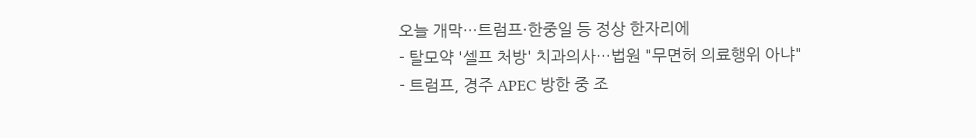오늘 개막…트럼프·한중일 등 정상 한자리에
- 탈모약 '셀프 처방' 치과의사…법원 "무면허 의료행위 아냐"
- 트럼프, 경주 APEC 방한 중 조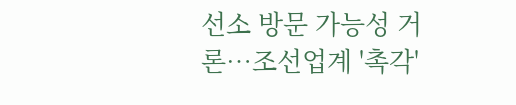선소 방문 가능성 거론…조선업계 '촉각'